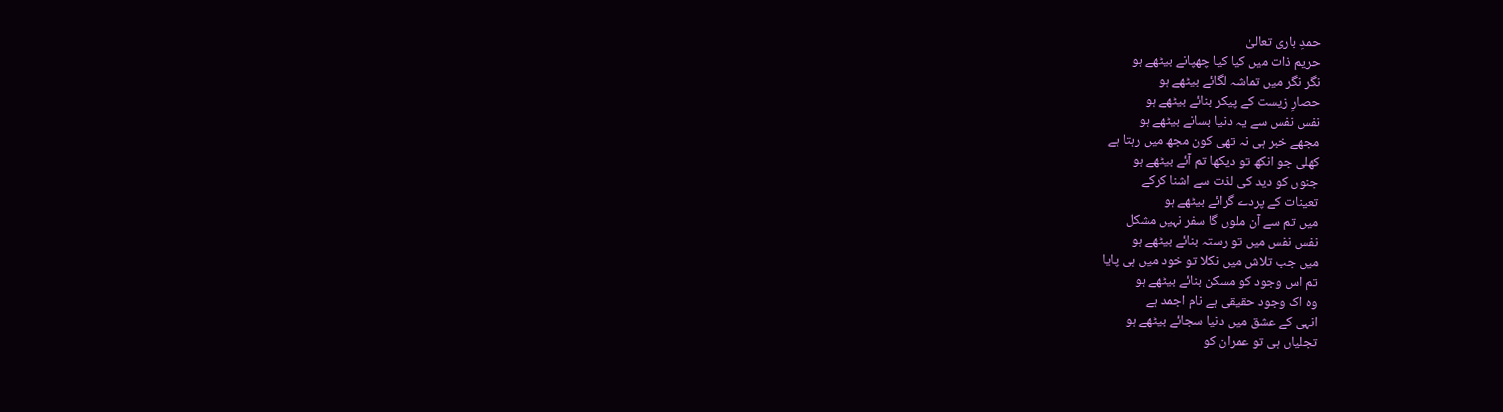حمدِ باری تعالیٰ
حریم ذات میں کیا کیا چھپانے بیٹھے ہو
نگر نگر میں تماشہ لگائے بیٹھے ہو
حصارِ زیست کے پیکر بنائے بیٹھے ہو
نفس نفس سے یہ دنیا بسانے بیٹھے ہو
مجھے خبر ہی نہ تھی کون مجھ میں رہتا ہے
کھلی جو انکھ تو دیکھا تم آئے بیٹھے ہو
جنوں کو دید کی لذت سے اشنا کرکے
تعینات کے پردے گرائے بیٹھے ہو
میں تم سے آن ملوں گا سفر نہیں مشکل
نفس نفس میں تو رستہ بنائے بیٹھے ہو
میں جب تلاش میں نکلا تو خود میں ہی پایا
تم اس وجود کو مسکن بنائے بیٹھے ہو
وہ اک وجود حقیقی ہے نام اجمد ہے
انہی کے عشق میں دنیا سجائے بیٹھے ہو
تجلیاں ہی تو عمران کو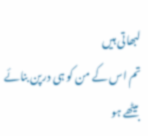لبھاتی ہیں
تم اس کے من کو ہی درپن بنائے بیٹھے ہو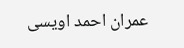عمران احمد اویسی